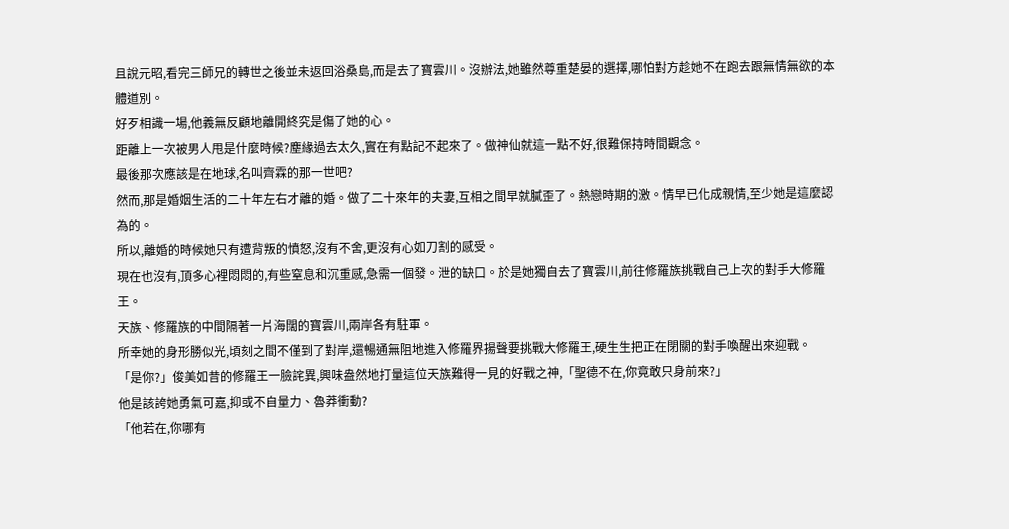且說元昭,看完三師兄的轉世之後並未返回浴桑島,而是去了寶雲川。沒辦法,她雖然尊重楚晏的選擇,哪怕對方趁她不在跑去跟無情無欲的本體道別。
好歹相識一場,他義無反顧地離開終究是傷了她的心。
距離上一次被男人甩是什麼時候?塵緣過去太久,實在有點記不起來了。做神仙就這一點不好,很難保持時間觀念。
最後那次應該是在地球,名叫齊霖的那一世吧?
然而,那是婚姻生活的二十年左右才離的婚。做了二十來年的夫妻,互相之間早就膩歪了。熱戀時期的激。情早已化成親情,至少她是這麼認為的。
所以,離婚的時候她只有遭背叛的憤怒,沒有不舍,更沒有心如刀割的感受。
現在也沒有,頂多心裡悶悶的,有些窒息和沉重感,急需一個發。泄的缺口。於是她獨自去了寶雲川,前往修羅族挑戰自己上次的對手大修羅王。
天族、修羅族的中間隔著一片海闊的寶雲川,兩岸各有駐軍。
所幸她的身形勝似光,頃刻之間不僅到了對岸,還暢通無阻地進入修羅界揚聲要挑戰大修羅王,硬生生把正在閉關的對手喚醒出來迎戰。
「是你?」俊美如昔的修羅王一臉詫異,興味盎然地打量這位天族難得一見的好戰之神,「聖德不在,你竟敢只身前來?」
他是該誇她勇氣可嘉,抑或不自量力、魯莽衝動?
「他若在,你哪有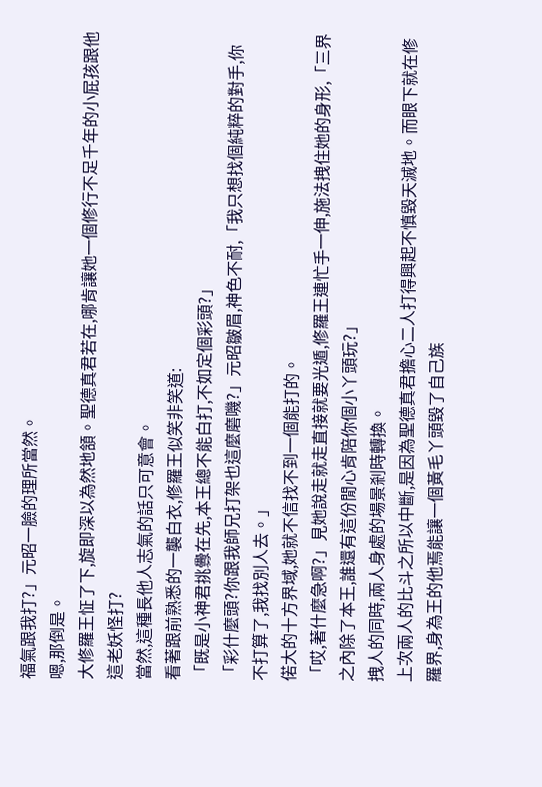福氣跟我打?」元昭一臉的理所當然。
嗯,那倒是。
大修羅王怔了下,旋即深以為然地頷。聖德真君若在,哪肯讓她一個修行不足千年的小屁孩跟他這老妖怪打?
當然,這種長他人志氣的話只可意會。
看著跟前熟悉的一襲白衣,修羅王似笑非笑道:
「既是小神君挑釁在先,本王總不能白打,不如定個彩頭?」
「彩什麼頭?你跟我師兄打架也這麼磨嘰?」元昭皺眉,神色不耐,「我只想找個純粹的對手,你不打算了,我找別人去。」
偌大的十方界域,她就不信找不到一個能打的。
「哎,著什麼急啊?」見她說走就走直接就要光遁,修羅王連忙手一伸,施法拽住她的身形,「三界之內除了本王,誰還有這份閒心肯陪你個小丫頭玩?」
拽人的同時,兩人身處的場景剎時轉換。
上次兩人的比斗之所以中斷,是因為聖德真君擔心二人打得興起不慎毀天滅地。而眼下就在修羅界,身為王的他焉能讓一個黃毛丫頭毀了自己族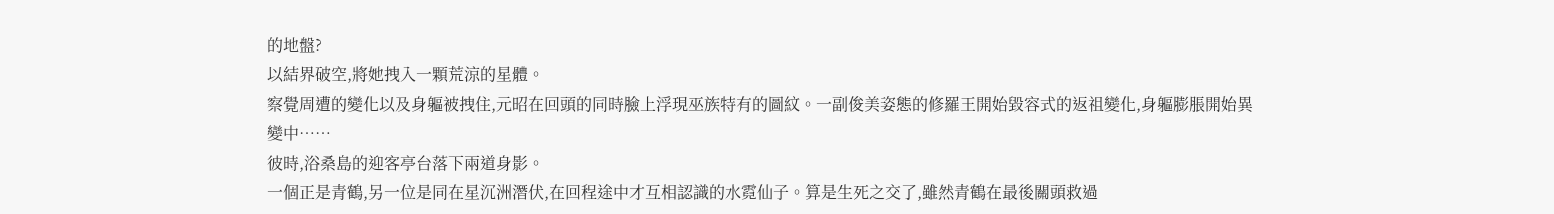的地盤?
以結界破空,將她拽入一顆荒涼的星體。
察覺周遭的變化以及身軀被拽住,元昭在回頭的同時臉上浮現巫族特有的圖紋。一副俊美姿態的修羅王開始毀容式的返祖變化,身軀膨脹開始異變中……
彼時,浴桑島的迎客亭台落下兩道身影。
一個正是青鶴,另一位是同在星沉洲潛伏,在回程途中才互相認識的水霓仙子。算是生死之交了,雖然青鶴在最後關頭救過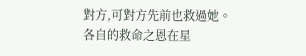對方,可對方先前也救過她。
各自的救命之恩在星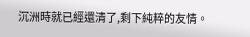沉洲時就已經還清了,剩下純粹的友情。